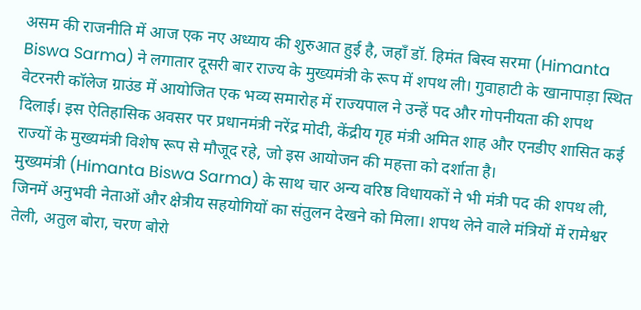असम की राजनीति में आज एक नए अध्याय की शुरुआत हुई है, जहाँ डॉ. हिमंत बिस्व सरमा (Himanta Biswa Sarma) ने लगातार दूसरी बार राज्य के मुख्यमंत्री के रूप में शपथ ली। गुवाहाटी के खानापाड़ा स्थित वेटरनरी कॉलेज ग्राउंड में आयोजित एक भव्य समारोह में राज्यपाल ने उन्हें पद और गोपनीयता की शपथ दिलाई। इस ऐतिहासिक अवसर पर प्रधानमंत्री नरेंद्र मोदी, केंद्रीय गृह मंत्री अमित शाह और एनडीए शासित कई राज्यों के मुख्यमंत्री विशेष रूप से मौजूद रहे, जो इस आयोजन की महत्ता को दर्शाता है।
मुख्यमंत्री (Himanta Biswa Sarma) के साथ चार अन्य वरिष्ठ विधायकों ने भी मंत्री पद की शपथ ली, जिनमें अनुभवी नेताओं और क्षेत्रीय सहयोगियों का संतुलन देखने को मिला। शपथ लेने वाले मंत्रियों में रामेश्वर तेली, अतुल बोरा, चरण बोरो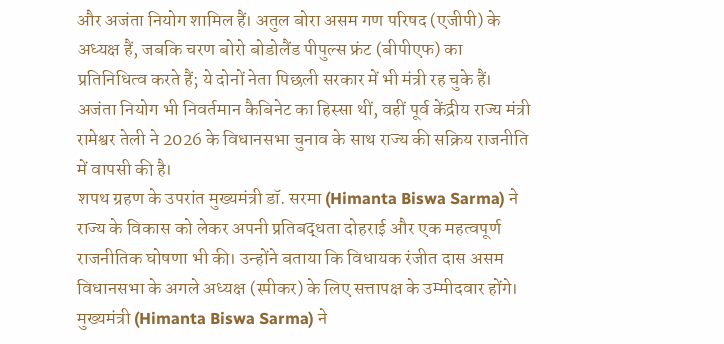और अजंता नियोग शामिल हैं। अतुल बोरा असम गण परिषद (एजीपी) के अध्यक्ष हैं, जबकि चरण बोरो बोडोलैंड पीपुल्स फ्रंट (बीपीएफ) का प्रतिनिधित्व करते हैं; ये दोनों नेता पिछली सरकार में भी मंत्री रह चुके हैं। अजंता नियोग भी निवर्तमान कैबिनेट का हिस्सा थीं, वहीं पूर्व केंद्रीय राज्य मंत्री रामेश्वर तेली ने 2026 के विधानसभा चुनाव के साथ राज्य की सक्रिय राजनीति में वापसी की है।
शपथ ग्रहण के उपरांत मुख्यमंत्री डॉ. सरमा (Himanta Biswa Sarma) ने राज्य के विकास को लेकर अपनी प्रतिबद्धता दोहराई और एक महत्वपूर्ण राजनीतिक घोषणा भी की। उन्होंने बताया कि विधायक रंजीत दास असम विधानसभा के अगले अध्यक्ष (स्पीकर) के लिए सत्तापक्ष के उम्मीदवार होंगे।
मुख्यमंत्री (Himanta Biswa Sarma) ने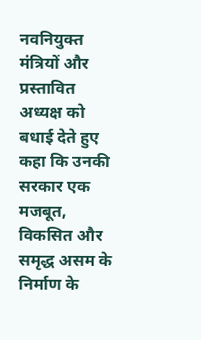नवनियुक्त मंत्रियों और प्रस्तावित अध्यक्ष को बधाई देते हुए कहा कि उनकी सरकार एक मजबूत, विकसित और समृद्ध असम के निर्माण के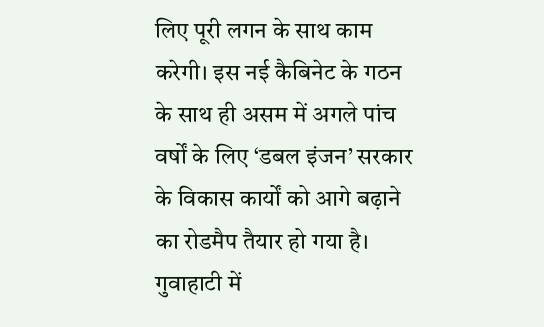लिए पूरी लगन के साथ काम करेगी। इस नई कैबिनेट के गठन के साथ ही असम में अगले पांच वर्षों के लिए ‘डबल इंजन’ सरकार के विकास कार्यों को आगे बढ़ाने का रोडमैप तैयार हो गया है।
गुवाहाटी में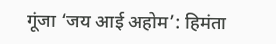गूंजा ‘जय आई अहोम’: हिमंता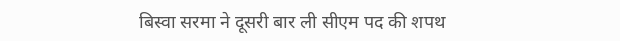बिस्वा सरमा ने दूसरी बार ली सीएम पद की शपथ